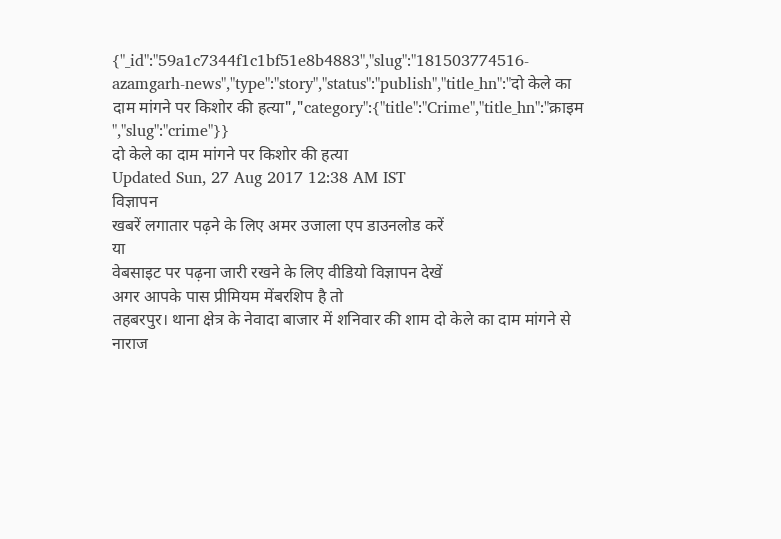{"_id":"59a1c7344f1c1bf51e8b4883","slug":"181503774516-azamgarh-news","type":"story","status":"publish","title_hn":"दो केले का दाम मांगने पर किशोर की हत्या","category":{"title":"Crime","title_hn":"क्राइम ","slug":"crime"}}
दो केले का दाम मांगने पर किशोर की हत्या
Updated Sun, 27 Aug 2017 12:38 AM IST
विज्ञापन
खबरें लगातार पढ़ने के लिए अमर उजाला एप डाउनलोड करें
या
वेबसाइट पर पढ़ना जारी रखने के लिए वीडियो विज्ञापन देखें
अगर आपके पास प्रीमियम मेंबरशिप है तो
तहबरपुर। थाना क्षेत्र के नेवादा बाजार में शनिवार की शाम दो केले का दाम मांगने से नाराज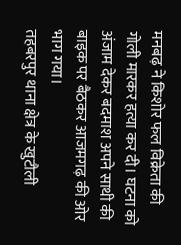मनबढ़ ने किशोर फल विक्रेता की गोली मारकर हत्या कर दी। घटना को अंजाम देकर बदमाश अपने साथी की बाइक पर बैठकर आजमगढ़ की ओर भाग गया।
तहबरपुर थाना क्षेत्र के खुटौली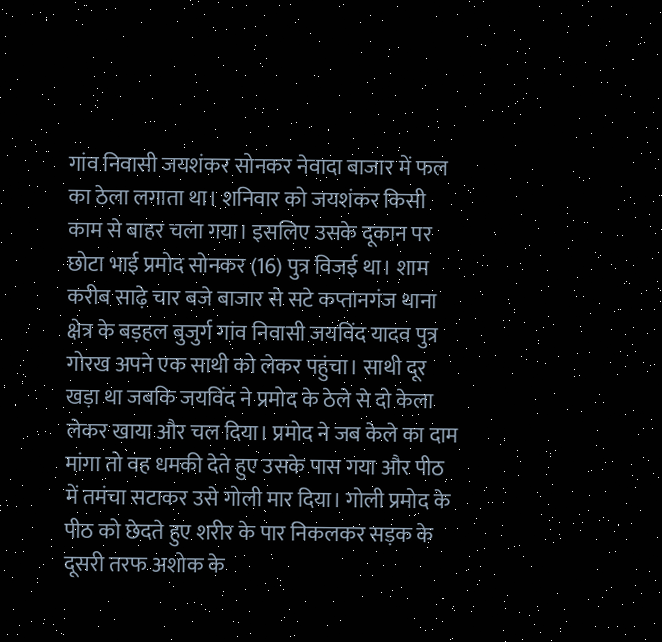गांव निवासी जयशंकर सोनकर नेवादा बाजार में फल का ठेला लगाता था। शनिवार को जयशंकर किसी काम से बाहर चला गया। इसलिए उसके दूकान पर छोटा भाई प्रमोद सोनकर (16) पुत्र विजई था। शाम करीब साढ़े चार बजे बाजार से सटे कप्तानगंज थाना क्षेत्र के बड़हल बुजुर्ग गांव निवासी जयविंद यादव पुत्र गोरख अपने एक साथी को लेकर पहुंचा। साथी दूर खड़ा था जबकि जयविंद ने प्रमोद के ठेले से दो केला लेकर खाया और चल दिया। प्रमोद ने जब केले का दाम मांगा तो वह धमकी देते हुए उसके पास गया और पीठ में तमंचा सटाकर उसे गोली मार दिया। गोली प्रमोद के पीठ को छेदते हुए शरीर के पार निकलकर सड़क के दूसरी तरफ अशोक के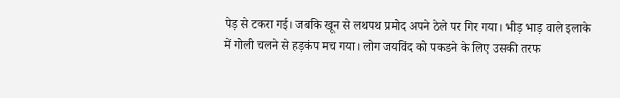पेड़ से टकरा गई। जबकि खून से लथपथ प्रमोद अपने ठेले पर गिर गया। भीड़ भाड़ वाले इलाके में गोली चलने से हड़कंप मच गया। लोग जयविंद को पकडने के लिए उसकी तरफ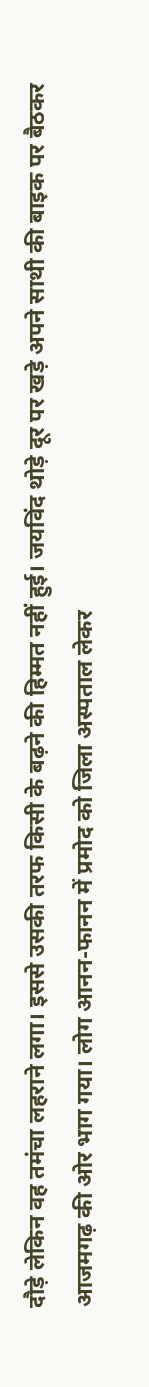दौड़े लेकिन वह तमंचा लहराने लगा। इससे उसकी तरफ किसी के बढ़ने की हिम्मत नहीं हुई। जयविंद थोड़े दूर पर खड़े अपने साथी की बाइक पर बैठकर आजमगढ़ की ओर भाग गया। लोग आनन-फानन में प्रमोद को जिला अस्पताल लेकर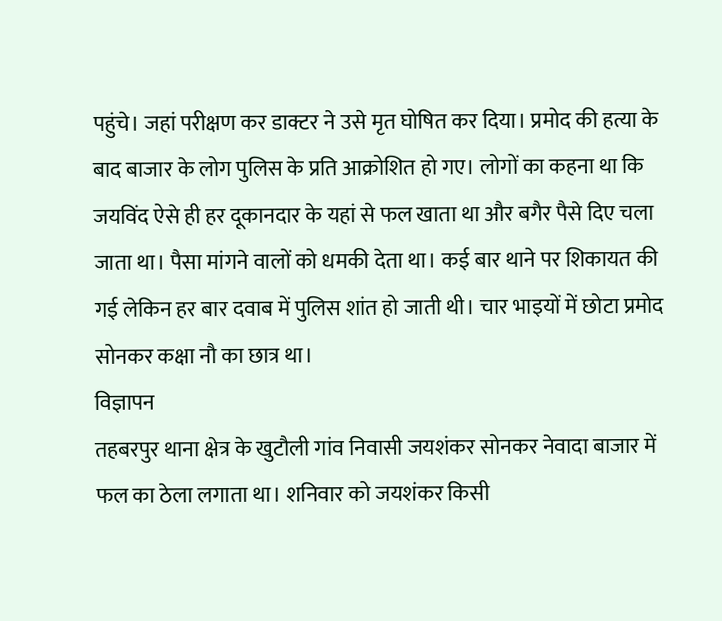पहुंचे। जहां परीक्षण कर डाक्टर ने उसे मृत घोषित कर दिया। प्रमोद की हत्या के बाद बाजार के लोग पुलिस के प्रति आक्रोशित हो गए। लोगों का कहना था कि जयविंद ऐसे ही हर दूकानदार के यहां से फल खाता था और बगैर पैसे दिए चला जाता था। पैसा मांगने वालों को धमकी देता था। कई बार थाने पर शिकायत की गई लेकिन हर बार दवाब में पुलिस शांत हो जाती थी। चार भाइयों में छोटा प्रमोद सोनकर कक्षा नौ का छात्र था।
विज्ञापन
तहबरपुर थाना क्षेत्र के खुटौली गांव निवासी जयशंकर सोनकर नेवादा बाजार में फल का ठेला लगाता था। शनिवार को जयशंकर किसी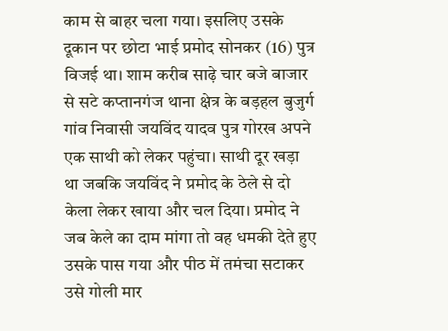काम से बाहर चला गया। इसलिए उसके दूकान पर छोटा भाई प्रमोद सोनकर (16) पुत्र विजई था। शाम करीब साढ़े चार बजे बाजार से सटे कप्तानगंज थाना क्षेत्र के बड़हल बुजुर्ग गांव निवासी जयविंद यादव पुत्र गोरख अपने एक साथी को लेकर पहुंचा। साथी दूर खड़ा था जबकि जयविंद ने प्रमोद के ठेले से दो केला लेकर खाया और चल दिया। प्रमोद ने जब केले का दाम मांगा तो वह धमकी देते हुए उसके पास गया और पीठ में तमंचा सटाकर उसे गोली मार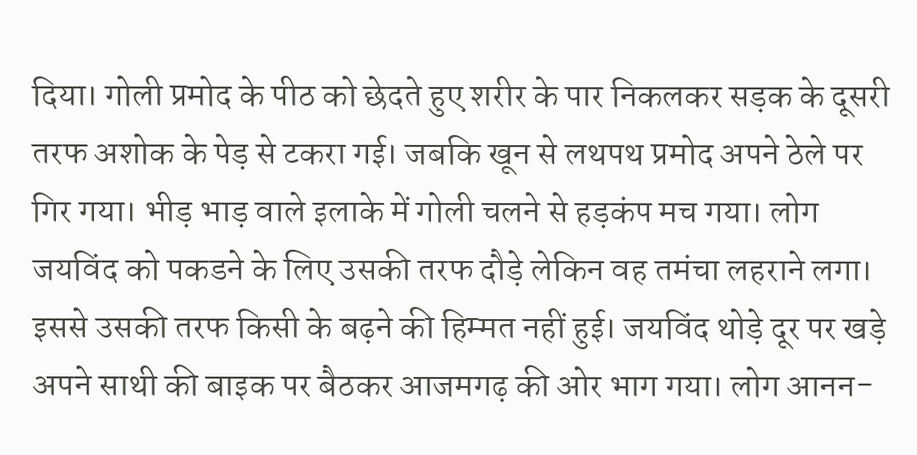दिया। गोली प्रमोद के पीठ को छेदते हुए शरीर के पार निकलकर सड़क के दूसरी तरफ अशोक के पेड़ से टकरा गई। जबकि खून से लथपथ प्रमोद अपने ठेले पर गिर गया। भीड़ भाड़ वाले इलाके में गोली चलने से हड़कंप मच गया। लोग जयविंद को पकडने के लिए उसकी तरफ दौड़े लेकिन वह तमंचा लहराने लगा। इससे उसकी तरफ किसी के बढ़ने की हिम्मत नहीं हुई। जयविंद थोड़े दूर पर खड़े अपने साथी की बाइक पर बैठकर आजमगढ़ की ओर भाग गया। लोग आनन-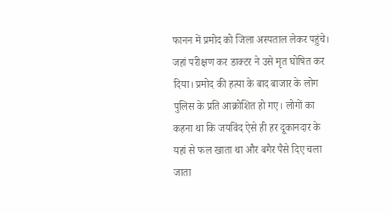फानन में प्रमोद को जिला अस्पताल लेकर पहुंचे। जहां परीक्षण कर डाक्टर ने उसे मृत घोषित कर दिया। प्रमोद की हत्या के बाद बाजार के लोग पुलिस के प्रति आक्रोशित हो गए। लोगों का कहना था कि जयविंद ऐसे ही हर दूकानदार के यहां से फल खाता था और बगैर पैसे दिए चला जाता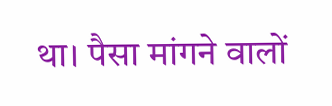था। पैसा मांगने वालों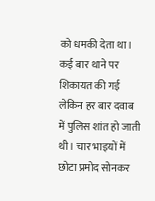को धमकी देता था। कई बार थाने पर शिकायत की गई लेकिन हर बार दवाब में पुलिस शांत हो जाती थी। चार भाइयों में छोटा प्रमोद सोनकर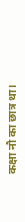कक्षा नौ का छात्र था।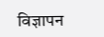विज्ञापन